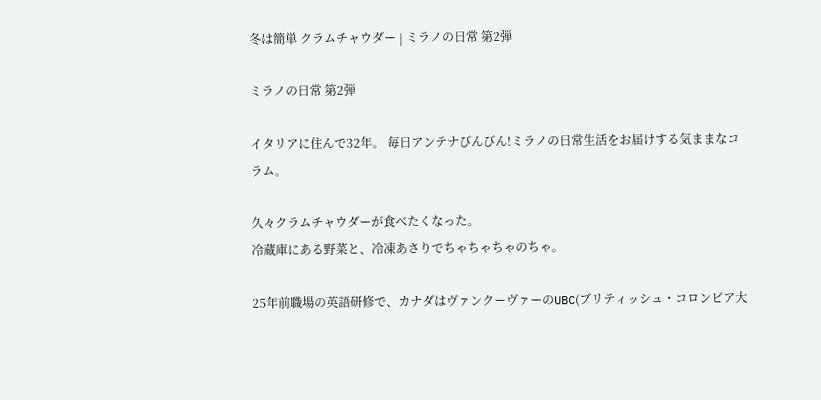冬は簡単 クラムチャウダー | ミラノの日常 第2弾

ミラノの日常 第2弾

イタリアに住んで32年。 毎日アンテナびんびん!ミラノの日常生活をお届けする気ままなコラム。

久々クラムチャウダーが食べたくなった。
冷蔵庫にある野菜と、冷凍あさりでちゃちゃちゃのちゃ。

25年前職場の英語研修で、カナダはヴァンクーヴァーのUBC(ブリティッシュ・コロンビア大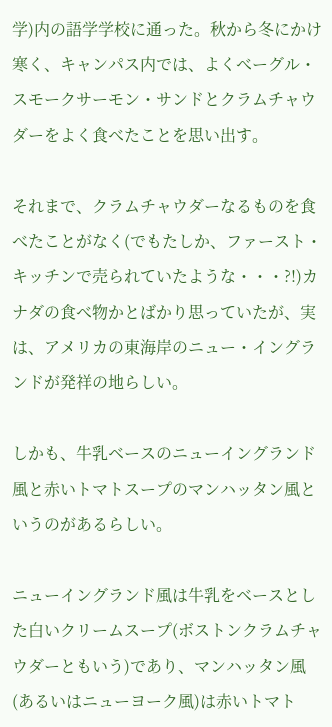学)内の語学学校に通った。秋から冬にかけ寒く、キャンパス内では、よくべーグル・スモークサーモン・サンドとクラムチャウダーをよく食べたことを思い出す。

それまで、クラムチャウダーなるものを食べたことがなく(でもたしか、ファースト・キッチンで売られていたような・・・?!)カナダの食べ物かとばかり思っていたが、実は、アメリカの東海岸のニュー・イングランドが発祥の地らしい。

しかも、牛乳ベースのニューイングランド風と赤いトマトスープのマンハッタン風というのがあるらしい。

ニューイングランド風は牛乳をベースとした白いクリームスープ(ボストンクラムチャウダーともいう)であり、マンハッタン風(あるいはニューヨーク風)は赤いトマト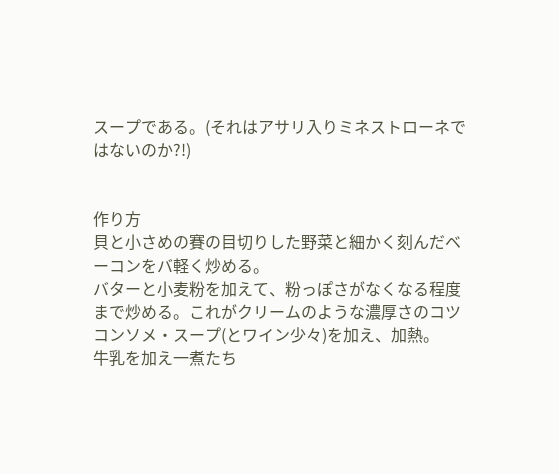スープである。(それはアサリ入りミネストローネではないのか?!)


作り方
貝と小さめの賽の目切りした野菜と細かく刻んだベーコンをバ軽く炒める。
バターと小麦粉を加えて、粉っぽさがなくなる程度まで炒める。これがクリームのような濃厚さのコツ
コンソメ・スープ(とワイン少々)を加え、加熱。
牛乳を加え一煮たち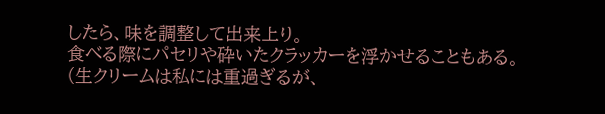したら、味を調整して出来上り。
食べる際にパセリや砕いたクラッカーを浮かせることもある。
(生クリームは私には重過ぎるが、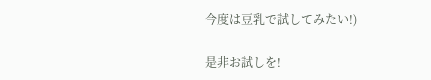今度は豆乳で試してみたい!)

是非お試しを!